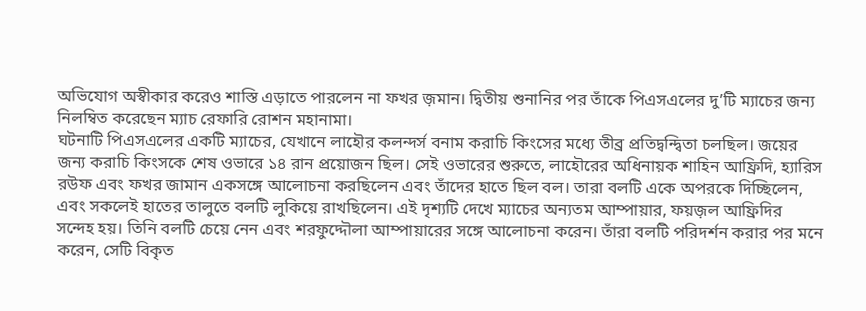অভিযোগ অস্বীকার করেও শাস্তি এড়াতে পারলেন না ফখর জ়মান। দ্বিতীয় শুনানির পর তাঁকে পিএসএলের দু’টি ম্যাচের জন্য নিলম্বিত করেছেন ম্যাচ রেফারি রোশন মহানামা।
ঘটনাটি পিএসএলের একটি ম্যাচের, যেখানে লাহৌর কলন্দর্স বনাম করাচি কিংসের মধ্যে তীব্র প্রতিদ্বন্দ্বিতা চলছিল। জয়ের জন্য করাচি কিংসকে শেষ ওভারে ১৪ রান প্রয়োজন ছিল। সেই ওভারের শুরুতে, লাহৌরের অধিনায়ক শাহিন আফ্রিদি, হ্যারিস রউফ এবং ফখর জামান একসঙ্গে আলোচনা করছিলেন এবং তাঁদের হাতে ছিল বল। তারা বলটি একে অপরকে দিচ্ছিলেন, এবং সকলেই হাতের তালুতে বলটি লুকিয়ে রাখছিলেন। এই দৃশ্যটি দেখে ম্যাচের অন্যতম আম্পায়ার, ফয়জ়ল আফ্রিদির সন্দেহ হয়। তিনি বলটি চেয়ে নেন এবং শরফুদ্দৌলা আম্পায়ারের সঙ্গে আলোচনা করেন। তাঁরা বলটি পরিদর্শন করার পর মনে করেন, সেটি বিকৃত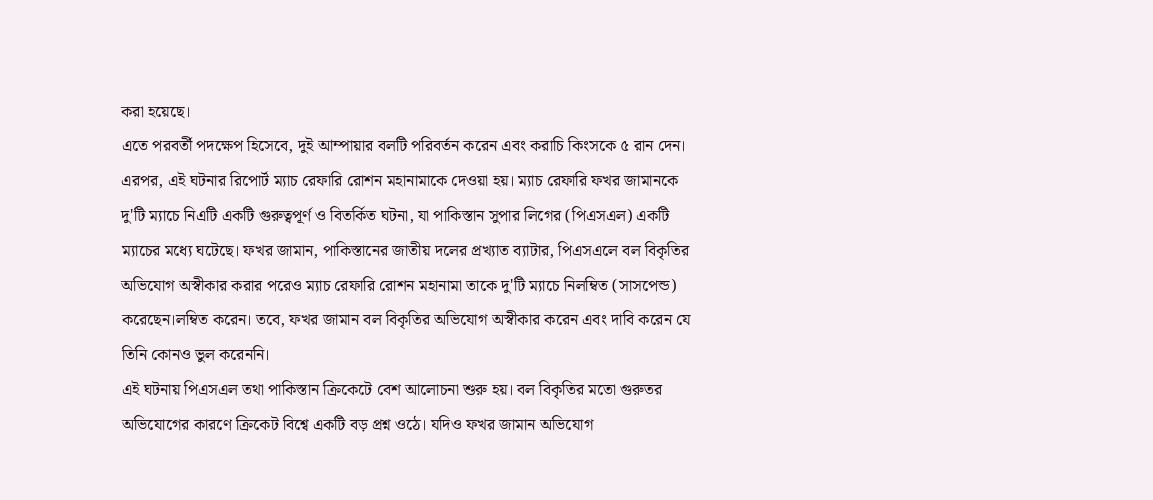করা হয়েছে।
এতে পরবর্তী পদক্ষেপ হিসেবে, দুই আম্পায়ার বলটি পরিবর্তন করেন এবং করাচি কিংসকে ৫ রান দেন। এরপর, এই ঘটনার রিপোর্ট ম্যাচ রেফারি রোশন মহানামাকে দেওয়া হয়। ম্যাচ রেফারি ফখর জামানকে দু'টি ম্যাচে নিএটি একটি গুরুত্বপূর্ণ ও বিতর্কিত ঘটনা, যা পাকিস্তান সুপার লিগের (পিএসএল) একটি ম্যাচের মধ্যে ঘটেছে। ফখর জামান, পাকিস্তানের জাতীয় দলের প্রখ্যাত ব্যাটার, পিএসএলে বল বিকৃতির অভিযোগ অস্বীকার করার পরেও ম্যাচ রেফারি রোশন মহানামা তাকে দু'টি ম্যাচে নিলম্বিত (সাসপেন্ড) করেছেন।লম্বিত করেন। তবে, ফখর জামান বল বিকৃতির অভিযোগ অস্বীকার করেন এবং দাবি করেন যে তিনি কোনও ভুল করেননি।
এই ঘটনায় পিএসএল তথা পাকিস্তান ক্রিকেটে বেশ আলোচনা শুরু হয়। বল বিকৃতির মতো গুরুতর অভিযোগের কারণে ক্রিকেট বিশ্বে একটি বড় প্রশ্ন ওঠে। যদিও ফখর জামান অভিযোগ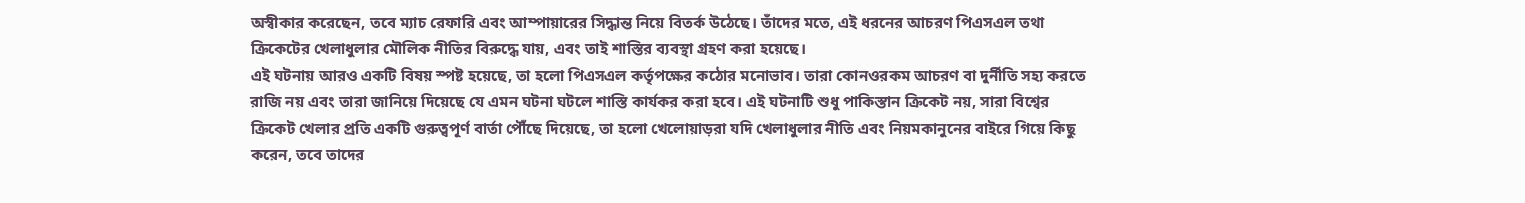অস্বীকার করেছেন, তবে ম্যাচ রেফারি এবং আম্পায়ারের সিদ্ধান্ত নিয়ে বিতর্ক উঠেছে। তাঁদের মতে, এই ধরনের আচরণ পিএসএল তথা ক্রিকেটের খেলাধুলার মৌলিক নীতির বিরুদ্ধে যায়, এবং তাই শাস্তির ব্যবস্থা গ্রহণ করা হয়েছে।
এই ঘটনায় আরও একটি বিষয় স্পষ্ট হয়েছে, তা হলো পিএসএল কর্তৃপক্ষের কঠোর মনোভাব। তারা কোনওরকম আচরণ বা দুর্নীতি সহ্য করতে রাজি নয় এবং তারা জানিয়ে দিয়েছে যে এমন ঘটনা ঘটলে শাস্তি কার্যকর করা হবে। এই ঘটনাটি শুধু পাকিস্তান ক্রিকেট নয়, সারা বিশ্বের ক্রিকেট খেলার প্রতি একটি গুরুত্বপূর্ণ বার্তা পৌঁছে দিয়েছে, তা হলো খেলোয়াড়রা যদি খেলাধুলার নীতি এবং নিয়মকানুনের বাইরে গিয়ে কিছু করেন, তবে তাদের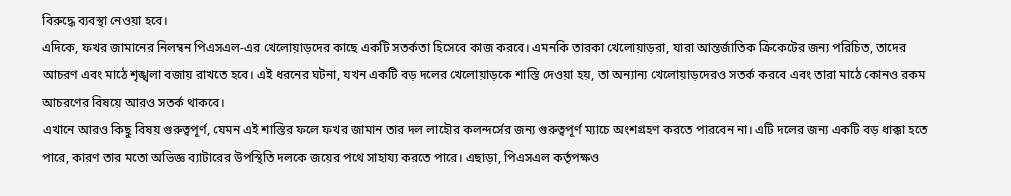বিরুদ্ধে ব্যবস্থা নেওয়া হবে।
এদিকে, ফখর জামানের নিলম্বন পিএসএল-এর খেলোয়াড়দের কাছে একটি সতর্কতা হিসেবে কাজ করবে। এমনকি তারকা খেলোয়াড়রা, যারা আন্তর্জাতিক ক্রিকেটের জন্য পরিচিত, তাদের আচরণ এবং মাঠে শৃঙ্খলা বজায় রাখতে হবে। এই ধরনের ঘটনা, যখন একটি বড় দলের খেলোয়াড়কে শাস্তি দেওয়া হয়, তা অন্যান্য খেলোয়াড়দেরও সতর্ক করবে এবং তারা মাঠে কোনও রকম আচরণের বিষয়ে আরও সতর্ক থাকবে।
এখানে আরও কিছু বিষয় গুরুত্বপূর্ণ, যেমন এই শাস্তির ফলে ফখর জামান তার দল লাহৌর কলন্দর্সের জন্য গুরুত্বপূর্ণ ম্যাচে অংশগ্রহণ করতে পারবেন না। এটি দলের জন্য একটি বড় ধাক্কা হতে পারে, কারণ তার মতো অভিজ্ঞ ব্যাটারের উপস্থিতি দলকে জয়ের পথে সাহায্য করতে পারে। এছাড়া, পিএসএল কর্তৃপক্ষও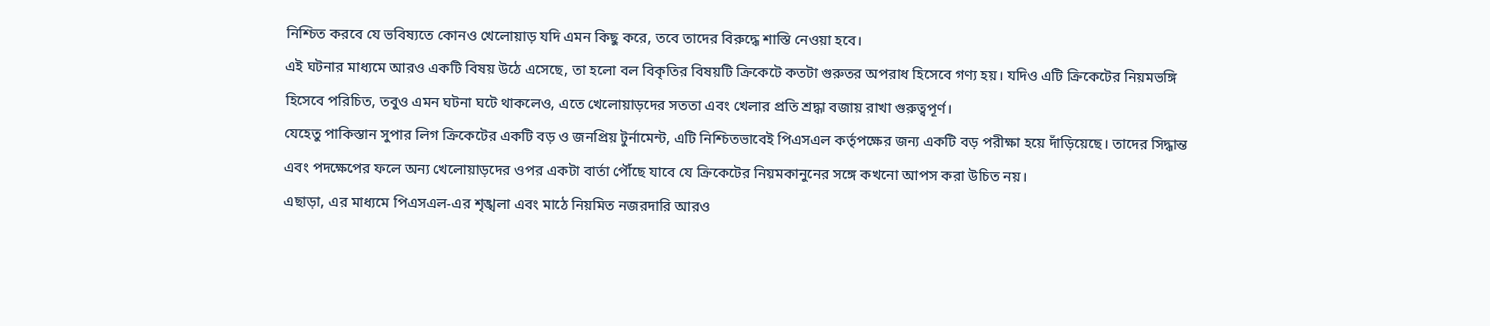নিশ্চিত করবে যে ভবিষ্যতে কোনও খেলোয়াড় যদি এমন কিছু করে, তবে তাদের বিরুদ্ধে শাস্তি নেওয়া হবে।
এই ঘটনার মাধ্যমে আরও একটি বিষয় উঠে এসেছে, তা হলো বল বিকৃতির বিষয়টি ক্রিকেটে কতটা গুরুতর অপরাধ হিসেবে গণ্য হয়। যদিও এটি ক্রিকেটের নিয়মভঙ্গি হিসেবে পরিচিত, তবুও এমন ঘটনা ঘটে থাকলেও, এতে খেলোয়াড়দের সততা এবং খেলার প্রতি শ্রদ্ধা বজায় রাখা গুরুত্বপূর্ণ।
যেহেতু পাকিস্তান সুপার লিগ ক্রিকেটের একটি বড় ও জনপ্রিয় টুর্নামেন্ট, এটি নিশ্চিতভাবেই পিএসএল কর্তৃপক্ষের জন্য একটি বড় পরীক্ষা হয়ে দাঁড়িয়েছে। তাদের সিদ্ধান্ত এবং পদক্ষেপের ফলে অন্য খেলোয়াড়দের ওপর একটা বার্তা পৌঁছে যাবে যে ক্রিকেটের নিয়মকানুনের সঙ্গে কখনো আপস করা উচিত নয়।
এছাড়া, এর মাধ্যমে পিএসএল-এর শৃঙ্খলা এবং মাঠে নিয়মিত নজরদারি আরও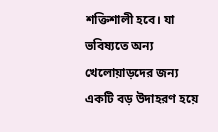শক্তিশালী হবে। যা ভবিষ্যতে অন্য খেলোয়াড়দের জন্য একটি বড় উদাহরণ হয়ে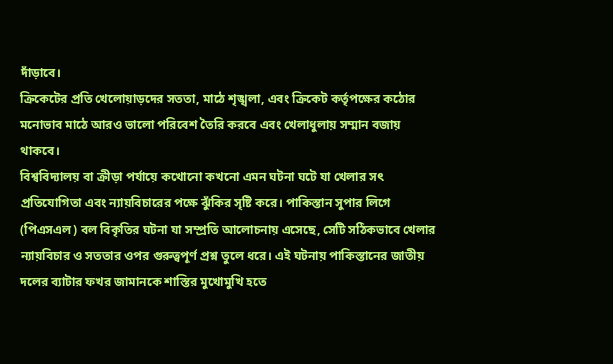দাঁড়াবে।
ক্রিকেটের প্রতি খেলোয়াড়দের সততা, মাঠে শৃঙ্খলা, এবং ক্রিকেট কর্তৃপক্ষের কঠোর মনোভাব মাঠে আরও ভালো পরিবেশ তৈরি করবে এবং খেলাধুলায় সম্মান বজায় থাকবে।
বিশ্ববিদ্যালয় বা ক্রীড়া পর্যায়ে কখোনো কখনো এমন ঘটনা ঘটে যা খেলার সৎ প্রতিযোগিতা এবং ন্যায়বিচারের পক্ষে ঝুঁকির সৃষ্টি করে। পাকিস্তান সুপার লিগে (পিএসএল) বল বিকৃতির ঘটনা যা সম্প্রতি আলোচনায় এসেছে, সেটি সঠিকভাবে খেলার ন্যায়বিচার ও সততার ওপর গুরুত্বপূর্ণ প্রশ্ন তুলে ধরে। এই ঘটনায় পাকিস্তানের জাতীয় দলের ব্যাটার ফখর জামানকে শাস্তির মুখোমুখি হতে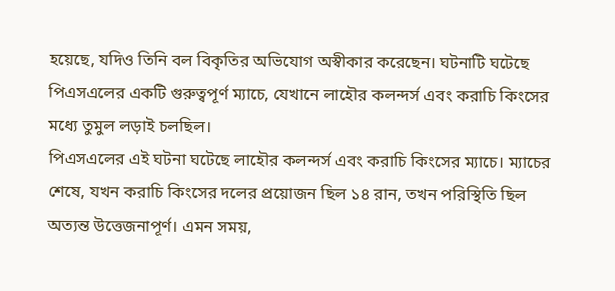হয়েছে, যদিও তিনি বল বিকৃতির অভিযোগ অস্বীকার করেছেন। ঘটনাটি ঘটেছে পিএসএলের একটি গুরুত্বপূর্ণ ম্যাচে, যেখানে লাহৌর কলন্দর্স এবং করাচি কিংসের মধ্যে তুমুল লড়াই চলছিল।
পিএসএলের এই ঘটনা ঘটেছে লাহৌর কলন্দর্স এবং করাচি কিংসের ম্যাচে। ম্যাচের শেষে, যখন করাচি কিংসের দলের প্রয়োজন ছিল ১৪ রান, তখন পরিস্থিতি ছিল অত্যন্ত উত্তেজনাপূর্ণ। এমন সময়,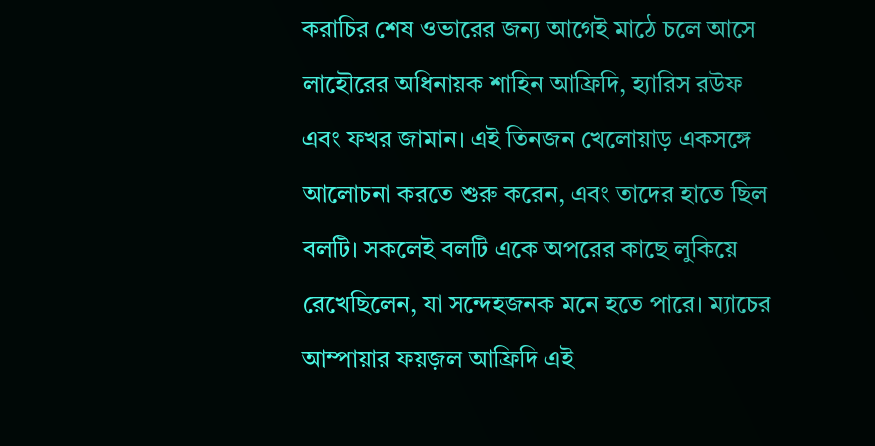করাচির শেষ ওভারের জন্য আগেই মাঠে চলে আসে লাহৌরের অধিনায়ক শাহিন আফ্রিদি, হ্যারিস রউফ এবং ফখর জামান। এই তিনজন খেলোয়াড় একসঙ্গে আলোচনা করতে শুরু করেন, এবং তাদের হাতে ছিল বলটি। সকলেই বলটি একে অপরের কাছে লুকিয়ে রেখেছিলেন, যা সন্দেহজনক মনে হতে পারে। ম্যাচের আম্পায়ার ফয়জ়ল আফ্রিদি এই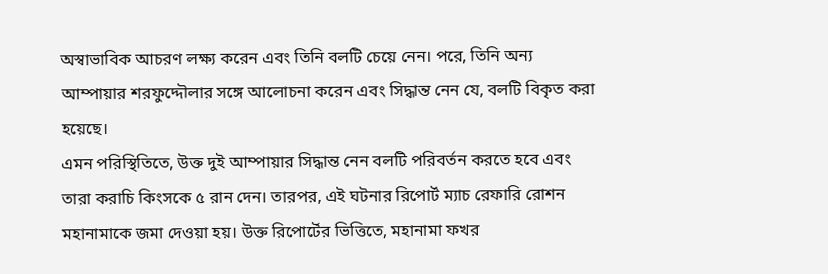অস্বাভাবিক আচরণ লক্ষ্য করেন এবং তিনি বলটি চেয়ে নেন। পরে, তিনি অন্য আম্পায়ার শরফুদ্দৌলার সঙ্গে আলোচনা করেন এবং সিদ্ধান্ত নেন যে, বলটি বিকৃত করা হয়েছে।
এমন পরিস্থিতিতে, উক্ত দুই আম্পায়ার সিদ্ধান্ত নেন বলটি পরিবর্তন করতে হবে এবং তারা করাচি কিংসকে ৫ রান দেন। তারপর, এই ঘটনার রিপোর্ট ম্যাচ রেফারি রোশন মহানামাকে জমা দেওয়া হয়। উক্ত রিপোর্টের ভিত্তিতে, মহানামা ফখর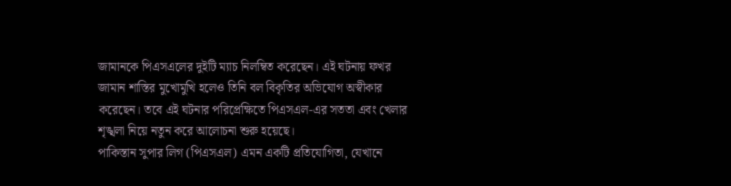জামানকে পিএসএলের দুইটি ম্যাচ নিলম্বিত করেছেন। এই ঘটনায় ফখর জামান শাস্তির মুখোমুখি হলেও তিনি বল বিকৃতির অভিযোগ অস্বীকার করেছেন। তবে এই ঘটনার পরিপ্রেক্ষিতে পিএসএল-এর সততা এবং খেলার শৃঙ্খলা নিয়ে নতুন করে আলোচনা শুরু হয়েছে।
পাকিস্তান সুপার লিগ (পিএসএল) এমন একটি প্রতিযোগিতা, যেখানে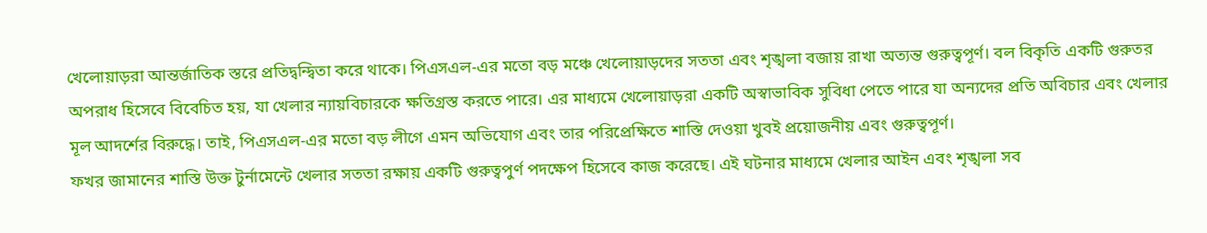খেলোয়াড়রা আন্তর্জাতিক স্তরে প্রতিদ্বন্দ্বিতা করে থাকে। পিএসএল-এর মতো বড় মঞ্চে খেলোয়াড়দের সততা এবং শৃঙ্খলা বজায় রাখা অত্যন্ত গুরুত্বপূর্ণ। বল বিকৃতি একটি গুরুতর অপরাধ হিসেবে বিবেচিত হয়, যা খেলার ন্যায়বিচারকে ক্ষতিগ্রস্ত করতে পারে। এর মাধ্যমে খেলোয়াড়রা একটি অস্বাভাবিক সুবিধা পেতে পারে যা অন্যদের প্রতি অবিচার এবং খেলার মূল আদর্শের বিরুদ্ধে। তাই, পিএসএল-এর মতো বড় লীগে এমন অভিযোগ এবং তার পরিপ্রেক্ষিতে শাস্তি দেওয়া খুবই প্রয়োজনীয় এবং গুরুত্বপূর্ণ।
ফখর জামানের শাস্তি উক্ত টুর্নামেন্টে খেলার সততা রক্ষায় একটি গুরুত্বপুর্ণ পদক্ষেপ হিসেবে কাজ করেছে। এই ঘটনার মাধ্যমে খেলার আইন এবং শৃঙ্খলা সব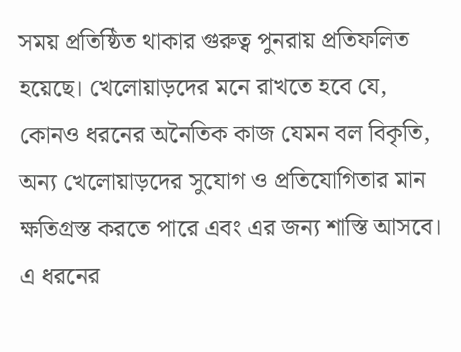সময় প্রতিষ্ঠিত থাকার গুরুত্ব পুনরায় প্রতিফলিত হয়েছে। খেলোয়াড়দের মনে রাখতে হবে যে, কোনও ধরনের অনৈতিক কাজ যেমন বল বিকৃতি, অন্য খেলোয়াড়দের সুযোগ ও প্রতিযোগিতার মান ক্ষতিগ্রস্ত করতে পারে এবং এর জন্য শাস্তি আসবে।
এ ধরনের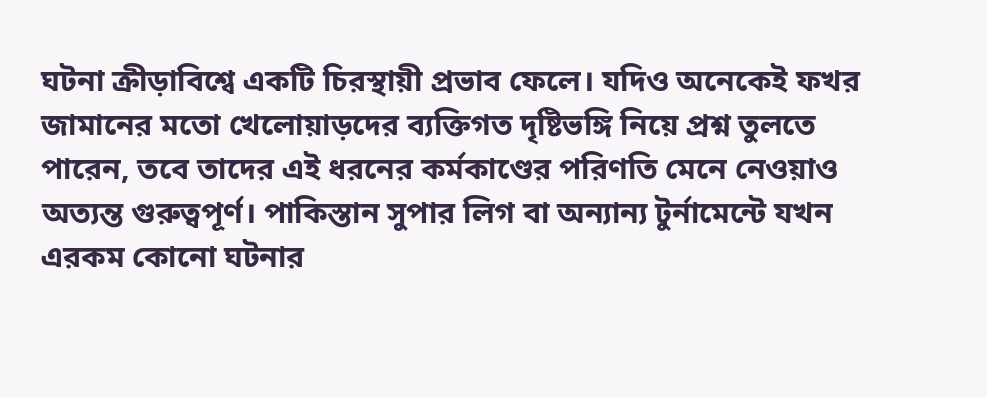ঘটনা ক্রীড়াবিশ্বে একটি চিরস্থায়ী প্রভাব ফেলে। যদিও অনেকেই ফখর জামানের মতো খেলোয়াড়দের ব্যক্তিগত দৃষ্টিভঙ্গি নিয়ে প্রশ্ন তুলতে পারেন, তবে তাদের এই ধরনের কর্মকাণ্ডের পরিণতি মেনে নেওয়াও অত্যন্ত গুরুত্বপূর্ণ। পাকিস্তান সুপার লিগ বা অন্যান্য টুর্নামেন্টে যখন এরকম কোনো ঘটনার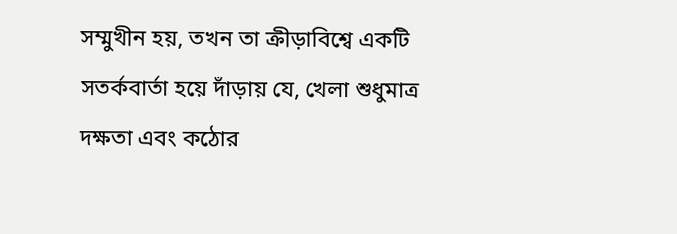সম্মুখীন হয়, তখন তা ক্রীড়াবিশ্বে একটি সতর্কবার্তা হয়ে দাঁড়ায় যে, খেলা শুধুমাত্র দক্ষতা এবং কঠোর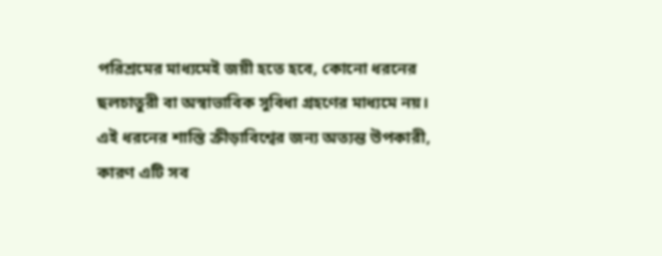পরিশ্রমের মাধ্যমেই জয়ী হতে হবে, কোনো ধরনের ছলচাতুরী বা অস্বাভাবিক সুবিধা গ্রহণের মাধ্যমে নয়।
এই ধরনের শাস্তি ক্রীড়াবিশ্বের জন্য অত্যন্ত উপকারী, কারণ এটি সব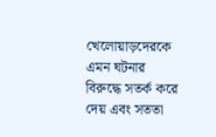খেলোয়াড়দেরকে এমন ঘটনার বিরুদ্ধে সতর্ক করে দেয় এবং সততা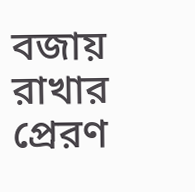বজায় রাখার প্রেরণ